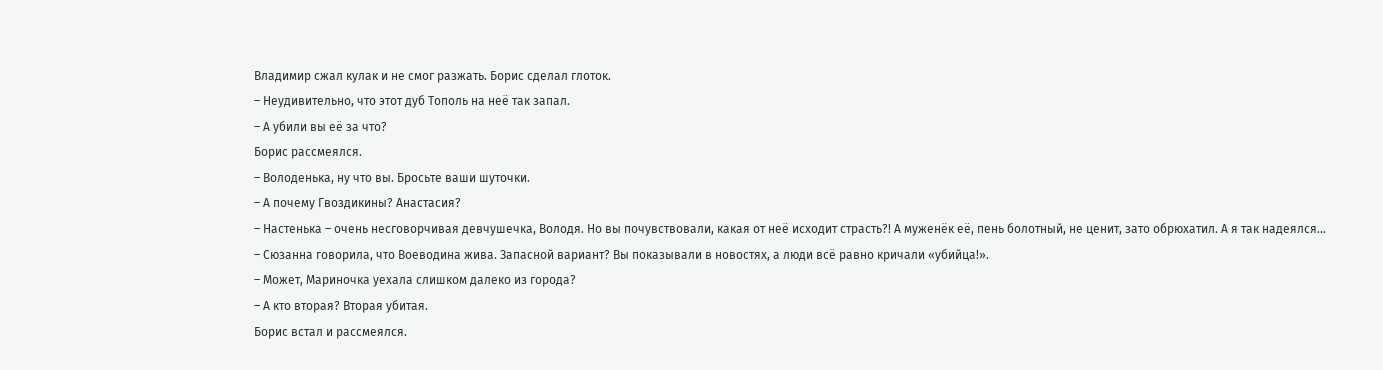Владимир сжал кулак и не смог разжать. Борис сделал глоток.
– Неудивительно, что этот дуб Тополь на неё так запал.
– А убили вы её за что?
Борис рассмеялся.
– Володенька, ну что вы. Бросьте ваши шуточки.
– А почему Гвоздикины? Анастасия?
– Настенька – очень несговорчивая девчушечка, Володя. Но вы почувствовали, какая от неё исходит страсть?! А муженёк её, пень болотный, не ценит, зато обрюхатил. А я так надеялся…
– Сюзанна говорила, что Воеводина жива. Запасной вариант? Вы показывали в новостях, а люди всё равно кричали «убийца!».
– Может, Мариночка уехала слишком далеко из города?
– А кто вторая? Вторая убитая.
Борис встал и рассмеялся.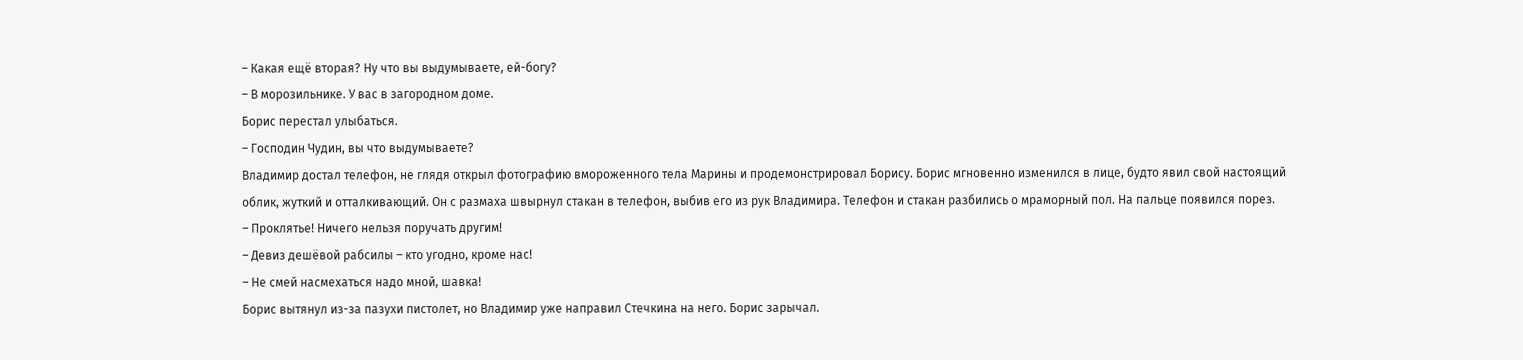– Какая ещё вторая? Ну что вы выдумываете, ей-богу?
– В морозильнике. У вас в загородном доме.
Борис перестал улыбаться.
– Господин Чудин, вы что выдумываете?
Владимир достал телефон, не глядя открыл фотографию вмороженного тела Марины и продемонстрировал Борису. Борис мгновенно изменился в лице, будто явил свой настоящий облик, жуткий и отталкивающий. Он с размаха швырнул стакан в телефон, выбив его из рук Владимира. Телефон и стакан разбились о мраморный пол. На пальце появился порез.
– Проклятье! Ничего нельзя поручать другим!
– Девиз дешёвой рабсилы – кто угодно, кроме нас!
– Не смей насмехаться надо мной, шавка!
Борис вытянул из-за пазухи пистолет, но Владимир уже направил Стечкина на него. Борис зарычал.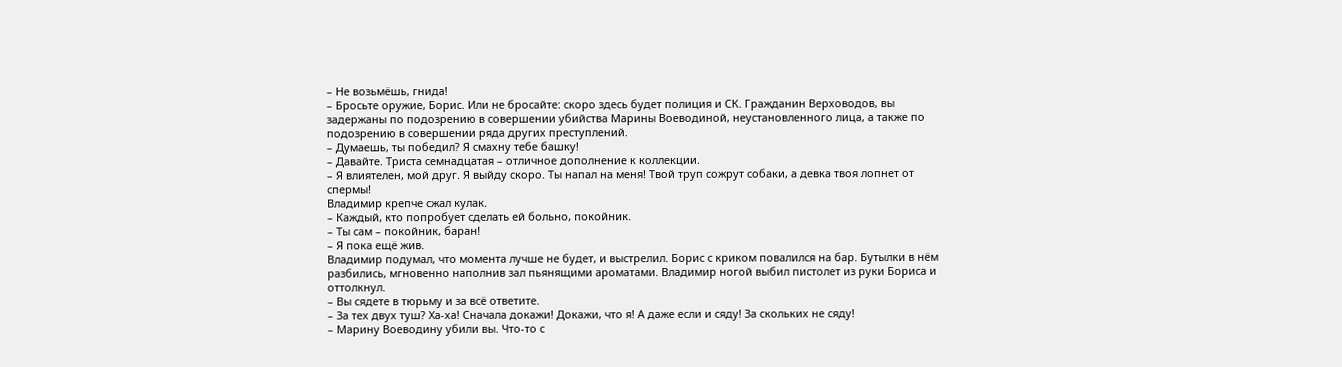– Не возьмёшь, гнида!
– Бросьте оружие, Борис. Или не бросайте: скоро здесь будет полиция и СК. Гражданин Верховодов, вы задержаны по подозрению в совершении убийства Марины Воеводиной, неустановленного лица, а также по подозрению в совершении ряда других преступлений.
– Думаешь, ты победил? Я смахну тебе башку!
– Давайте. Триста семнадцатая – отличное дополнение к коллекции.
– Я влиятелен, мой друг. Я выйду скоро. Ты напал на меня! Твой труп сожрут собаки, а девка твоя лопнет от спермы!
Владимир крепче сжал кулак.
– Каждый, кто попробует сделать ей больно, покойник.
– Ты сам – покойник, баран!
– Я пока ещё жив.
Владимир подумал, что момента лучше не будет, и выстрелил. Борис с криком повалился на бар. Бутылки в нём разбились, мгновенно наполнив зал пьянящими ароматами. Владимир ногой выбил пистолет из руки Бориса и оттолкнул.
– Вы сядете в тюрьму и за всё ответите.
– За тех двух туш? Ха-ха! Сначала докажи! Докажи, что я! А даже если и сяду! За скольких не сяду!
– Марину Воеводину убили вы. Что-то с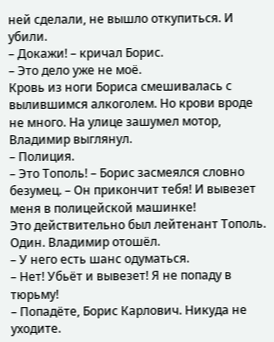ней сделали, не вышло откупиться. И убили.
– Докажи! – кричал Борис.
– Это дело уже не моё.
Кровь из ноги Бориса смешивалась с вылившимся алкоголем. Но крови вроде не много. На улице зашумел мотор, Владимир выглянул.
– Полиция.
– Это Тополь! – Борис засмеялся словно безумец. – Он прикончит тебя! И вывезет меня в полицейской машинке!
Это действительно был лейтенант Тополь. Один. Владимир отошёл.
– У него есть шанс одуматься.
– Нет! Убьёт и вывезет! Я не попаду в тюрьму!
– Попадёте, Борис Карлович. Никуда не уходите.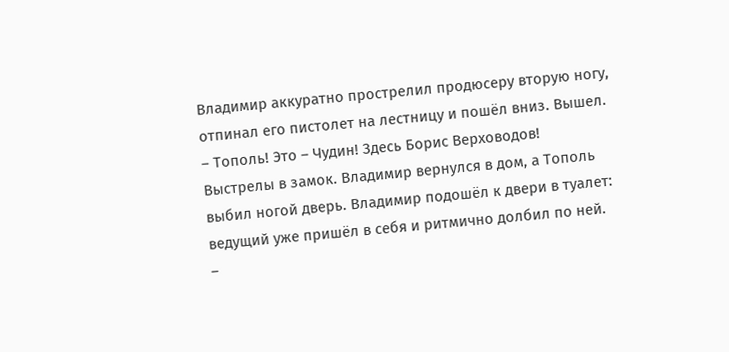Владимир аккуратно прострелил продюсеру вторую ногу, отпинал его пистолет на лестницу и пошёл вниз. Вышел.
– Тополь! Это – Чудин! Здесь Борис Верховодов!
Выстрелы в замок. Владимир вернулся в дом, а Тополь выбил ногой дверь. Владимир подошёл к двери в туалет: ведущий уже пришёл в себя и ритмично долбил по ней.
–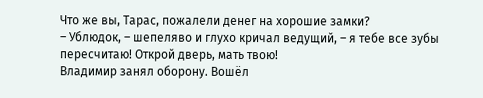Что же вы, Тарас, пожалели денег на хорошие замки?
– Ублюдок, – шепеляво и глухо кричал ведущий, – я тебе все зубы пересчитаю! Открой дверь, мать твою!
Владимир занял оборону. Вошёл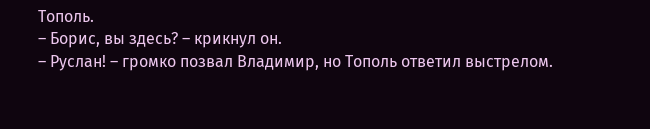Тополь.
– Борис, вы здесь? – крикнул он.
– Руслан! – громко позвал Владимир, но Тополь ответил выстрелом.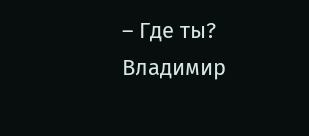– Где ты?
Владимир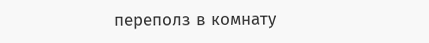переполз в комнату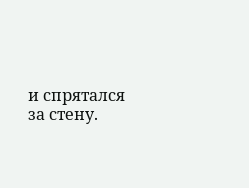и спрятался за стену.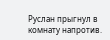Руслан прыгнул в комнату напротив.